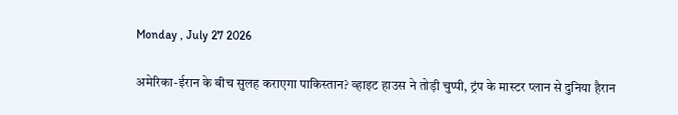Monday , July 27 2026

अमेरिका-ईरान के बीच सुलह कराएगा पाकिस्तान? व्हाइट हाउस ने तोड़ी चुप्पी, ट्रंप के मास्टर प्लान से दुनिया हैरान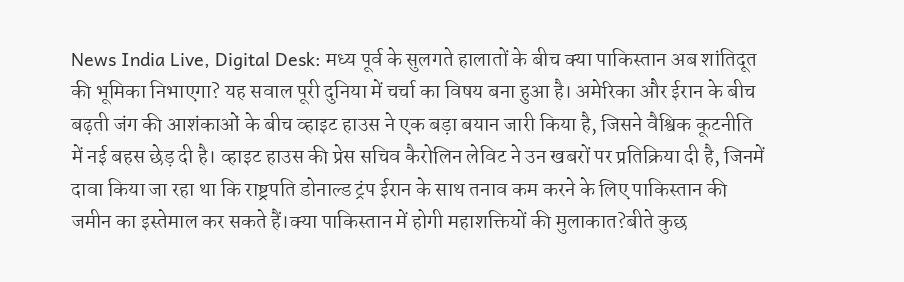News India Live, Digital Desk: मध्य पूर्व के सुलगते हालातों के बीच क्या पाकिस्तान अब शांतिदूत की भूमिका निभाएगा? यह सवाल पूरी दुनिया में चर्चा का विषय बना हुआ है। अमेरिका और ईरान के बीच बढ़ती जंग की आशंकाओं के बीच व्हाइट हाउस ने एक बड़ा बयान जारी किया है, जिसने वैश्विक कूटनीति में नई बहस छेड़ दी है। व्हाइट हाउस की प्रेस सचिव कैरोलिन लेविट ने उन खबरों पर प्रतिक्रिया दी है, जिनमें दावा किया जा रहा था कि राष्ट्रपति डोनाल्ड ट्रंप ईरान के साथ तनाव कम करने के लिए पाकिस्तान की जमीन का इस्तेमाल कर सकते हैं।क्या पाकिस्तान में होगी महाशक्तियों की मुलाकात?बीते कुछ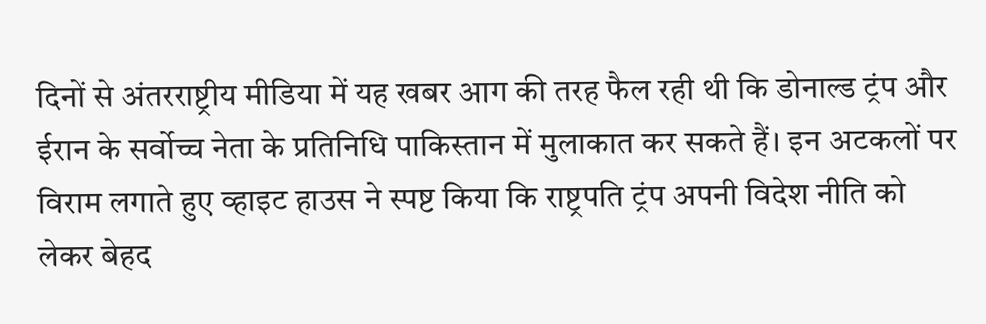दिनों से अंतरराष्ट्रीय मीडिया में यह खबर आग की तरह फैल रही थी कि डोनाल्ड ट्रंप और ईरान के सर्वोच्च नेता के प्रतिनिधि पाकिस्तान में मुलाकात कर सकते हैं। इन अटकलों पर विराम लगाते हुए व्हाइट हाउस ने स्पष्ट किया कि राष्ट्रपति ट्रंप अपनी विदेश नीति को लेकर बेहद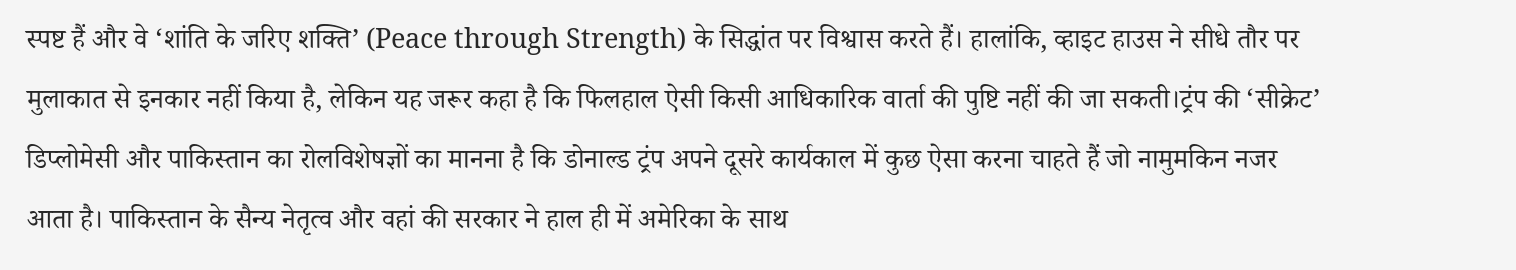स्पष्ट हैं और वे ‘शांति के जरिए शक्ति’ (Peace through Strength) के सिद्धांत पर विश्वास करते हैं। हालांकि, व्हाइट हाउस ने सीधे तौर पर मुलाकात से इनकार नहीं किया है, लेकिन यह जरूर कहा है कि फिलहाल ऐसी किसी आधिकारिक वार्ता की पुष्टि नहीं की जा सकती।ट्रंप की ‘सीक्रेट’ डिप्लोमेसी और पाकिस्तान का रोलविशेषज्ञों का मानना है कि डोनाल्ड ट्रंप अपने दूसरे कार्यकाल में कुछ ऐसा करना चाहते हैं जो नामुमकिन नजर आता है। पाकिस्तान के सैन्य नेतृत्व और वहां की सरकार ने हाल ही में अमेरिका के साथ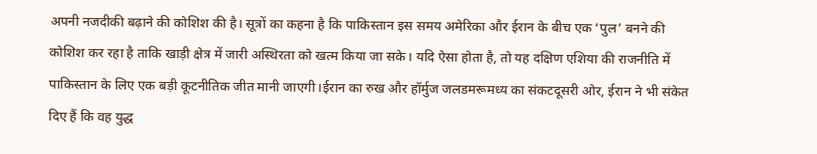अपनी नजदीकी बढ़ाने की कोशिश की है। सूत्रों का कहना है कि पाकिस्तान इस समय अमेरिका और ईरान के बीच एक ‘पुल’ बनने की कोशिश कर रहा है ताकि खाड़ी क्षेत्र में जारी अस्थिरता को खत्म किया जा सके। यदि ऐसा होता है, तो यह दक्षिण एशिया की राजनीति में पाकिस्तान के लिए एक बड़ी कूटनीतिक जीत मानी जाएगी।ईरान का रुख और हॉर्मुज जलडमरूमध्य का संकटदूसरी ओर, ईरान ने भी संकेत दिए हैं कि वह युद्ध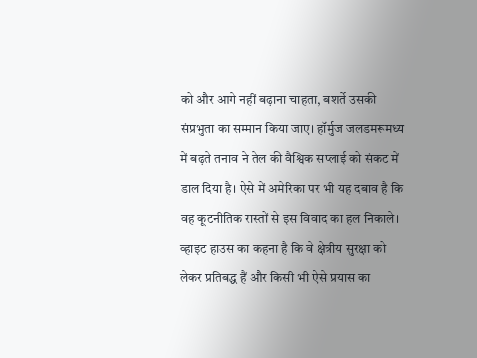को और आगे नहीं बढ़ाना चाहता, बशर्ते उसकी संप्रभुता का सम्मान किया जाए। हॉर्मुज जलडमरूमध्य में बढ़ते तनाव ने तेल की वैश्विक सप्लाई को संकट में डाल दिया है। ऐसे में अमेरिका पर भी यह दबाव है कि वह कूटनीतिक रास्तों से इस विवाद का हल निकाले। व्हाइट हाउस का कहना है कि वे क्षेत्रीय सुरक्षा को लेकर प्रतिबद्ध हैं और किसी भी ऐसे प्रयास का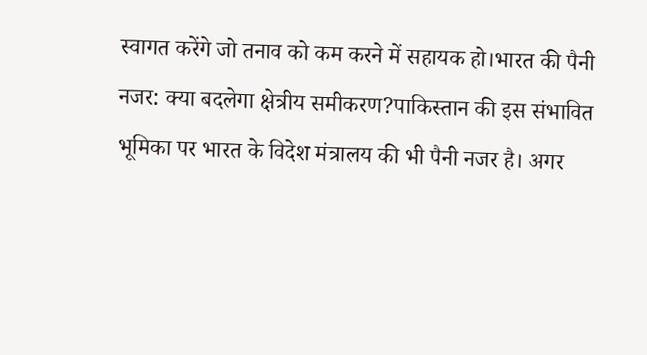स्वागत करेंगे जो तनाव को कम करने में सहायक हो।भारत की पैनी नजर: क्या बदलेगा क्षेत्रीय समीकरण?पाकिस्तान की इस संभावित भूमिका पर भारत के विदेश मंत्रालय की भी पैनी नजर है। अगर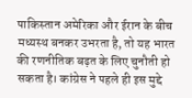पाकिस्तान अमेरिका और ईरान के बीच मध्यस्थ बनकर उभरता है, तो यह भारत की रणनीतिक बढ़त के लिए चुनौती हो सकता है। कांग्रेस ने पहले ही इस मुद्दे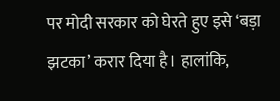पर मोदी सरकार को घेरते हुए इसे ‘बड़ा झटका’ करार दिया है। हालांकि,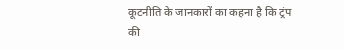कूटनीति के जानकारों का कहना है कि ट्रंप की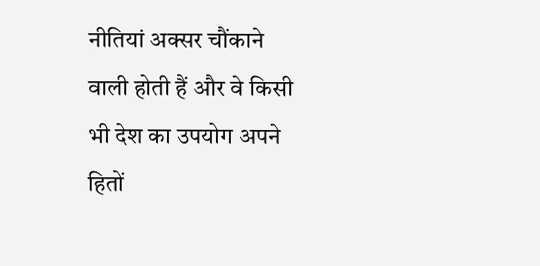नीतियां अक्सर चौंकाने वाली होती हैं और वे किसी भी देश का उपयोग अपने हितों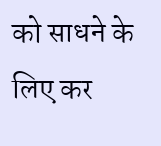को साधने के लिए कर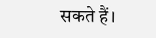सकते हैं।